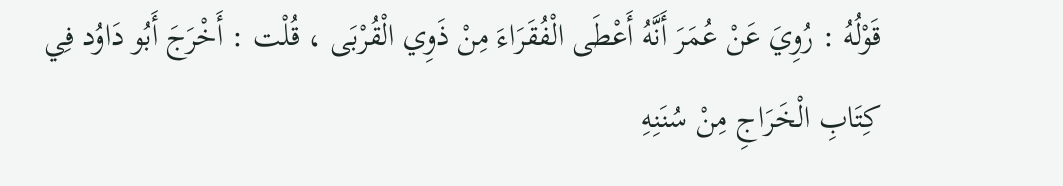قَوْلُهُ : رُوِيَ عَنْ عُمَرَ أَنَّهُ أَعْطَى الْفُقَرَاءَ مِنْ ذَوِي الْقُرْبَى ، قُلْت : أَخْرَجَ أَبُو دَاوُد فِي كِتَابِ الْخَرَاجِ مِنْ سُنَنِهِ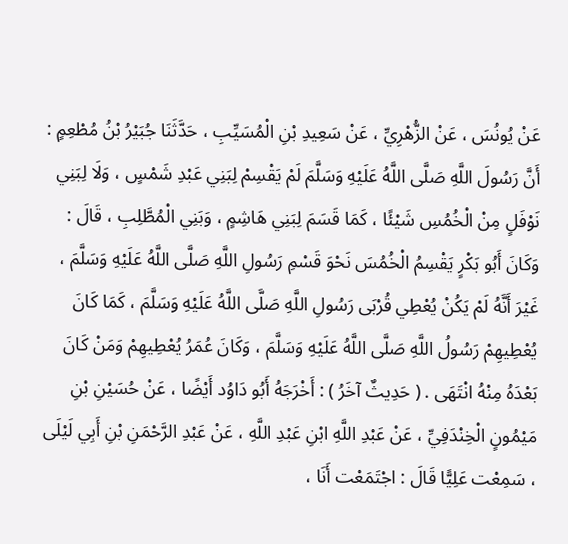عَنْ يُونُسَ ، عَنْ الزُّهْرِيِّ ، عَنْ سَعِيدِ بْنِ الْمُسَيِّبِ ، حَدَّثَنَا جُبَيْرُ بْنُ مُطْعِمٍ : أَنَّ رَسُولَ اللَّهِ صَلَّى اللَّهُ عَلَيْهِ وَسَلَّمَ لَمْ يَقْسِمْ لِبَنِي عَبْدِ شَمْسٍ ، وَلَا لِبَنِي نَوْفَلٍ مِنْ الْخُمُسِ شَيْئًا ، كَمَا قَسَمَ لِبَنِي هَاشِمٍ ، وَبَنِي الْمُطَّلِبِ ، قَالَ : وَكَانَ أَبُو بَكْرٍ يَقْسِمُ الْخُمُسَ نَحْوَ قَسْمِ رَسُولِ اللَّهِ صَلَّى اللَّهُ عَلَيْهِ وَسَلَّمَ ، غَيْرَ أَنَّهُ لَمْ يَكُنْ يُعْطِي قُرْبَى رَسُولِ اللَّهِ صَلَّى اللَّهُ عَلَيْهِ وَسَلَّمَ ، كَمَا كَانَ يُعْطِيهِمْ رَسُولُ اللَّهِ صَلَّى اللَّهُ عَلَيْهِ وَسَلَّمَ ، وَكَانَ عُمَرُ يُعْطِيهِمْ وَمَنْ كَانَ بَعْدَهُ مِنْهُ انْتَهَى . ( حَدِيثٌ آخَرُ ) : أَخْرَجَهُ أَبُو دَاوُد أَيْضًا ، عَنْ حُسَيْنِ بْنِ مَيْمُونٍ الْخِنْدَفِيِّ ، عَنْ عَبْدِ اللَّهِ ابْنِ عَبْدِ اللَّهِ ، عَنْ عَبْدِ الرَّحْمَنِ بْنِ أَبِي لَيْلَى ، سَمِعْت عَلِيًّا قَالَ : اجْتَمَعْت أَنَا ،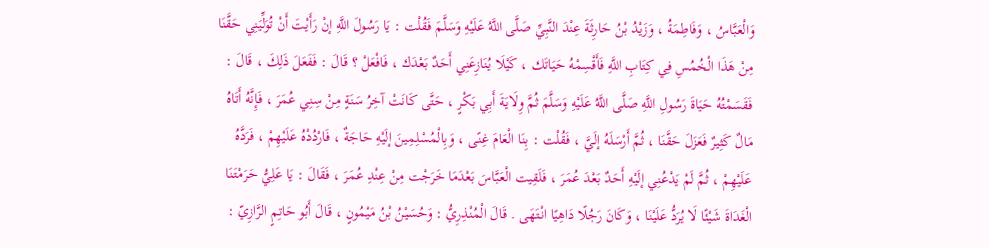وَالْعَبَّاسُ ، وَفَاطِمَةُ ، وَزَيْدُ بْنُ حَارِثَةَ عِنْدَ النَّبِيِّ صَلَّى اللَّهُ عَلَيْهِ وَسَلَّمَ فَقُلْت : يَا رَسُولَ اللَّهِ إنْ رَأَيْتَ أَنْ تُوَلِّيَنِي حَقَّنَا مِنْ هَذَا الْخُمُسِ فِي كِتَابِ اللَّهِ فَأَقْسِمْهُ حَيَاتَك ، كَيْلَا يُنَازِعَنِي أَحَدٌ بَعْدَك ، فَافْعَلْ ؟ قَالَ : فَفَعَلَ ذَلِكَ ، قَالَ : فَقَسَمْتُهُ حَيَاةَ رَسُولِ اللَّهِ صَلَّى اللَّهُ عَلَيْهِ وَسَلَّمَ ثُمَّ وِلَايَةَ أَبِي بَكْرٍ ، حَتَّى كَانَتْ آخِرُ سَنَةٍ مِنْ سِنِي عُمَرَ ، فَإِنَّهُ أَتَاهُ مَالٌ كَثِيرٌ فَعَزَلَ حَقَّنَا ، ثُمَّ أَرْسَلَهُ إلَيَّ ، فَقُلْت : بِنَا الْعَامَ غِنًى ، وَبِالْمُسْلِمِينَ إلَيْهِ حَاجَةٌ ، فَارْدُدْهُ عَلَيْهِمْ ، فَرَدَّهُ عَلَيْهِمْ ، ثُمَّ لَمْ يَدْعُنِي إلَيْهِ أَحَدٌ بَعْدَ عُمَرَ ، فَلَقِيت الْعَبَّاسَ بَعْدَمَا خَرَجْت مِنْ عِنْدِ عُمَرَ ، فَقَالَ : يَا عَلِيُّ حَرَمْتَنَا الْغَدَاةَ شَيْئًا لَا يُرَدُّ عَلَيْنَا ، وَكَانَ رَجُلًا دَاهِيًا انْتَهَى . قَالَ الْمُنْذِرِيُّ : وَحُسَيْنُ بْنُ مَيْمُونٍ ، قَالَ أَبُو حَاتِمٍ الرَّازِيّ :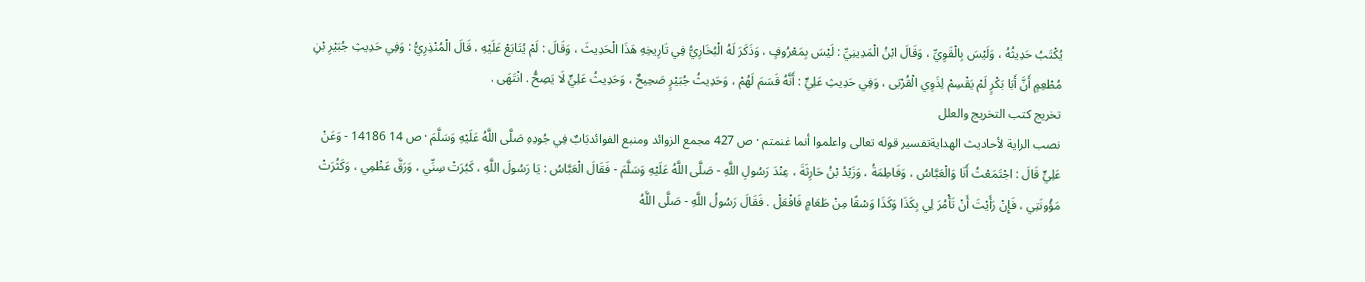يُكْتَبُ حَدِيثُهُ ، وَلَيْسَ بِالْقَوِيِّ ، وَقَالَ ابْنُ الْمَدِينِيِّ : لَيْسَ بِمَعْرُوفٍ ، وَذَكَرَ لَهُ الْبُخَارِيُّ فِي تَارِيخِهِ هَذَا الْحَدِيثَ ، وَقَالَ : لَمْ يُتَابَعْ عَلَيْهِ ، قَالَ الْمُنْذِرِيُّ : وَفِي حَدِيثِ جُبَيْرِ بْنِ مُطْعِمٍ أَنَّ أَبَا بَكْرٍ لَمْ يَقْسِمْ لِذَوِي الْقُرْبَى ، وَفِي حَدِيثِ عَلِيٍّ : أَنَّهُ قَسَمَ لَهُمْ ، وَحَدِيثُ جُبَيْرٍ صَحِيحٌ ، وَحَدِيثُ عَلِيٍّ لَا يَصِحُّ . انْتَهَى .
تخريج كتب التخريج والعلل
نصب الراية لأحاديث الهدايةتفسير قوله تعالى واعلموا أنما غنمتم · ص 427 مجمع الزوائد ومنبع الفوائدبَابٌ فِي جُودِهِ صَلَّى اللَّهُ عَلَيْهِ وَسَلَّمَ · ص 14 14186 - وَعَنْ عَلِيٍّ قَالَ : اجْتَمَعْتُ أَنَا وَالْعَبَّاسُ ، وَفَاطِمَةُ ، وَزَيْدُ بْنُ حَارِثَةَ ، عِنْدَ رَسُولِ اللَّهِ - صَلَّى اللَّهُ عَلَيْهِ وَسَلَّمَ - فَقَالَ الْعَبَّاسُ : يَا رَسُولَ اللَّهِ ، كَبُرَتْ سِنِّي ، وَرَقَّ عَظْمِي ، وَكَثُرَتْ مَؤُونَتِي ، فَإِنْ رَأَيْتَ أَنْ تَأْمُرَ لِي بِكَذَا وَكَذَا وَسْقًا مِنْ طَعَامٍ فَافْعَلْ . فَقَالَ رَسُولُ اللَّهِ - صَلَّى اللَّهُ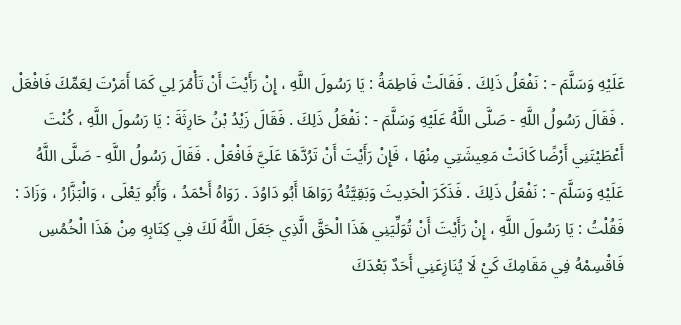عَلَيْهِ وَسَلَّمَ - : نَفْعَلُ ذَلِكَ . فَقَالَتْ فَاطِمَةُ : يَا رَسُولَ اللَّهِ ، إِنْ رَأَيْتَ أَنْ تَأْمُرَ لِي كَمَا أَمَرْتَ لِعَمِّكَ فَافْعَلْ . فَقَالَ رَسُولُ اللَّهِ - صَلَّى اللَّهُ عَلَيْهِ وَسَلَّمَ - : نَفْعَلُ ذَلِكَ . فَقَالَ زَيْدُ بْنُ حَارِثَةَ : يَا رَسُولَ اللَّهِ ، كُنْتَ أَعْطَيْتَنِي أَرْضًا كَانَتْ مَعِيشَتِي مِنْهَا ، فَإِنْ رَأَيْتَ أَنْ تَرُدَّهَا عَلَيَّ فَافْعَلْ . فَقَالَ رَسُولُ اللَّهِ - صَلَّى اللَّهُ عَلَيْهِ وَسَلَّمَ - : نَفْعَلُ ذَلِكَ . فَذَكَرَ الْحَدِيثَ وَبَقِيَّتُهُ رَوَاهَا أَبُو دَاوُدَ . رَوَاهُ أَحْمَدُ ، وَأَبُو يَعْلَى ، وَالْبَزَّارُ ، وَزَادَ : فَقُلْتُ : يَا رَسُولَ اللَّهِ ، إِنْ رَأَيْتَ أَنْ تُوَلِّيَنِي هَذَا الْحَقَّ الَّذِي جَعَلَ اللَّهُ لَكَ فِي كِتَابِهِ مِنْ هَذَا الْخُمُسِ فَاقْسِمْهُ فِي مَقَامِكَ كَيْ لَا يُنَازِعَنِي أَحَدٌ بَعْدَكَ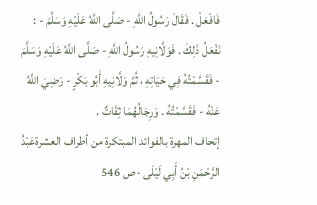فَافْعَلْ . فَقَالَ رَسُولُ اللَّهِ - صَلَّى اللَّهُ عَلَيْهِ وَسَلَّمَ - : نَفْعَلُ ذَلِكَ . فَوَلَّانِيهِ رَسُولُ اللَّهِ - صَلَّى اللَّهُ عَلَيْهِ وَسَلَّمَ - فَقَسَّمْتُهُ فِي حَيَاتِهِ ، ثُمَّ وَلَّانِيهِ أَبُو بَكْرٍ - رَضِيَ اللَّهُ عَنْهُ - فَقَسَّمْتُهُ . وَرِجَالُهُمَا ثِقَاتٌ .
إتحاف المهرة بالفوائد المبتكرة من أطراف العشرةعَبْدُ الرَّحْمَنِ بْنُ أَبِي لَيْلَى · ص 546